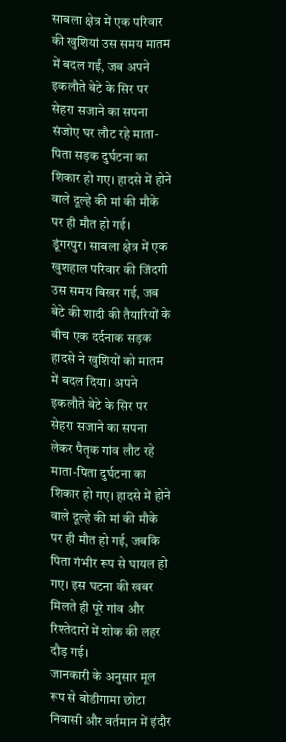साबला क्षेत्र में एक परिवार की खुशियां उस समय मातम में बदल गईं, जब अपने इकलौते बेटे के सिर पर सेहरा सजाने का सपना संजोए घर लौट रहे माता-पिता सड़क दुर्घटना का शिकार हो गए। हादसे में होने वाले दूल्हे की मां की मौके पर ही मौत हो गई।
डूंगरपुर। साबला क्षेत्र में एक खुशहाल परिवार की जिंदगी उस समय बिखर गई, जब बेटे की शादी की तैयारियों के बीच एक दर्दनाक सड़क हादसे ने खुशियों को मातम में बदल दिया। अपने इकलौते बेटे के सिर पर सेहरा सजाने का सपना लेकर पैतृक गांव लौट रहे माता-पिता दुर्घटना का शिकार हो गए। हादसे में होने वाले दूल्हे की मां की मौके पर ही मौत हो गई, जबकि पिता गंभीर रूप से घायल हो गए। इस घटना की खबर मिलते ही पूरे गांव और रिश्तेदारों में शोक की लहर दौड़ गई।
जानकारी के अनुसार मूल रूप से बोडीगामा छोटा निवासी और वर्तमान में इंदौर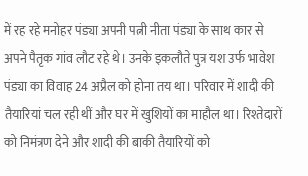में रह रहे मनोहर पंड्या अपनी पत्नी नीता पंड्या के साथ कार से अपने पैतृक गांव लौट रहे थे। उनके इकलौते पुत्र यश उर्फ भावेश पंड्या का विवाह 24 अप्रैल को होना तय था। परिवार में शादी की तैयारियां चल रही थीं और घर में खुशियों का माहौल था। रिश्तेदारों को निमंत्रण देने और शादी की बाकी तैयारियों को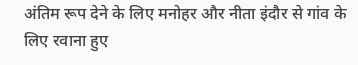अंतिम रूप देने के लिए मनोहर और नीता इंदौर से गांव के लिए रवाना हुए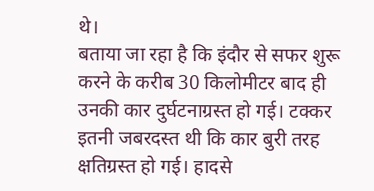थे।
बताया जा रहा है कि इंदौर से सफर शुरू करने के करीब 30 किलोमीटर बाद ही उनकी कार दुर्घटनाग्रस्त हो गई। टक्कर इतनी जबरदस्त थी कि कार बुरी तरह क्षतिग्रस्त हो गई। हादसे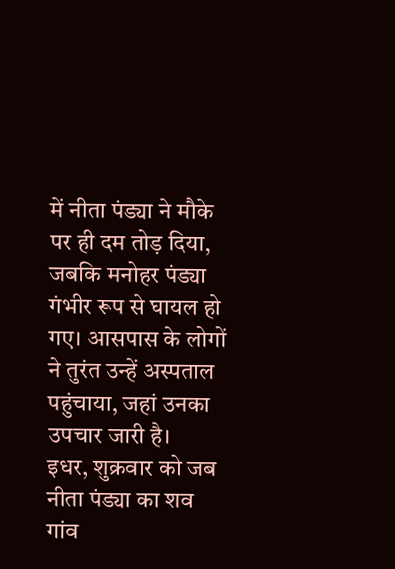में नीता पंड्या ने मौके पर ही दम तोड़ दिया, जबकि मनोहर पंड्या गंभीर रूप से घायल हो गए। आसपास के लोगों ने तुरंत उन्हें अस्पताल पहुंचाया, जहां उनका उपचार जारी है।
इधर, शुक्रवार को जब नीता पंड्या का शव गांव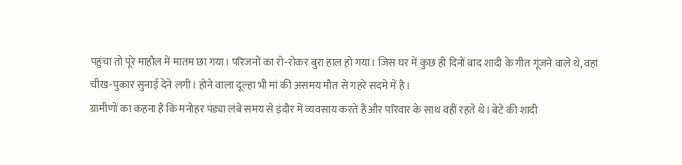पहुंचा तो पूरे माहौल में मातम छा गया। परिजनों का रो-रोकर बुरा हाल हो गया। जिस घर में कुछ ही दिनों बाद शादी के गीत गूंजने वाले थे, वहां चीख-पुकार सुनाई देने लगी। होने वाला दूल्हा भी मां की असमय मौत से गहरे सदमे में है।
ग्रामीणों का कहना है कि मनोहर पंड्या लंबे समय से इंदौर में व्यवसाय करते हैं और परिवार के साथ वहीं रहते थे। बेटे की शादी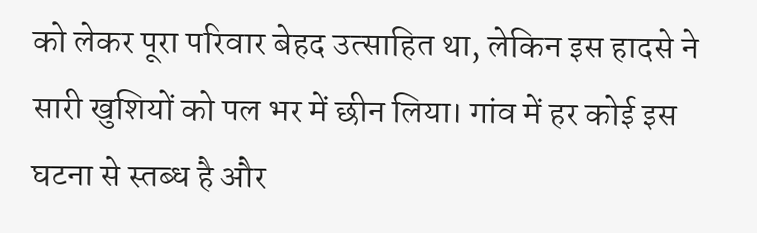को लेकर पूरा परिवार बेहद उत्साहित था, लेकिन इस हादसे ने सारी खुशियों को पल भर में छीन लिया। गांव में हर कोई इस घटना से स्तब्ध है और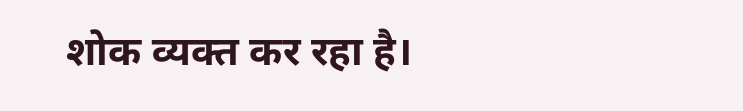शोक व्यक्त कर रहा है।